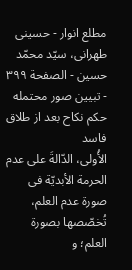مطلع انوار - حسینی طهرانی، سیّد محمّد حسین - الصفحة ٣٩٩ - تبیین صور محتمله حکم نکاح بعد از طلاق فاسد
الأُولی، الدّالةَ علی عدم الحرمة الأبدیّة فی صورة عدم العلم، تُخصّصها بصورة العلم؛ و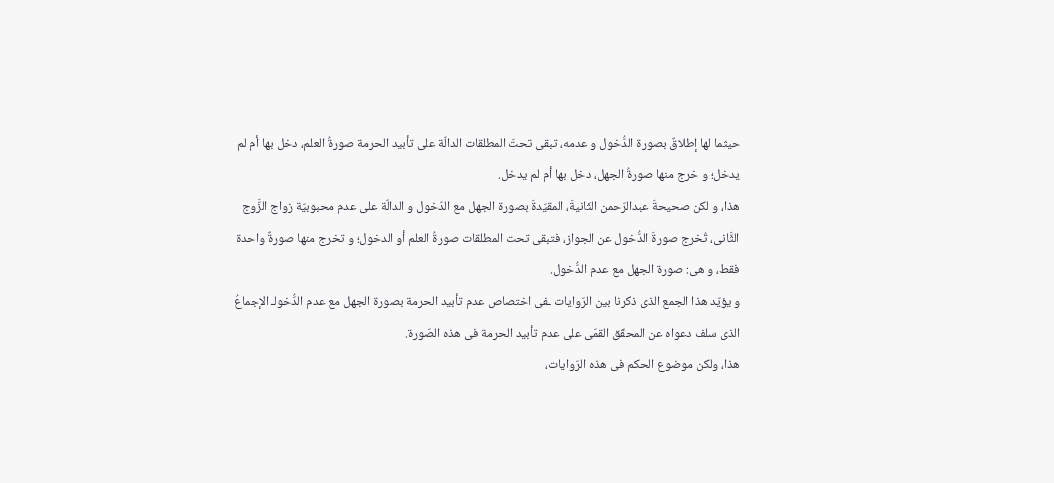حیثما لها إطلاقٌ بصورة الدُّخول و عدمه، تبقی تحتَ المطلقات الدالّة علی تأبید الحرمة صورةُ العلم، دخل بها أم لم یدخل؛ و خرج منها صورةُ الجهل، دخل بها أم لم یدخل.
هذا، و لکن صحیحةَ عبدالرّحمن الثّانیةَ، المقیّدةَ بصورة الجهل مع الدّخول و الدالّة علی عدم محبوبیّة زواج الزَّوج الثَّانی، تُخرج صورةَ الدُّخول عن الجواز، فتبقی تحت المطلقات صورةُ العلم أو الدخول؛ و تخرج منها صورةٌ واحدة فقط، و هی: صورة الجهل مع عدم الدُّخول.
و یؤیّد هذا الجمع الذی ذکرنا بین الرّوایات ـفی اختصاص عدم تأبید الحرمة بصورة الجهل مع عدم الدُّخولـ الإجماعُ الذی سلف دعواه عن المحقّق القمّی علی عدم تأبید الحرمة فی هذه الصّورة.
هذا، ولکن موضوع الحکم فی هذه الرّوایات،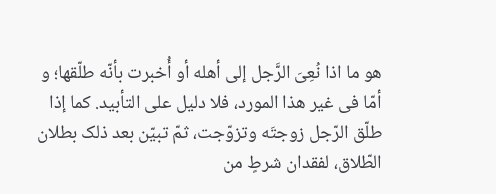هو ما اذا نُعِیَ الرَّجل إلی أهله أو أُخبرت بأنّه طلّقها؛ و أمّا فی غیر هذا المورد، فلا دلیل علی التأبید. کما إذا طلّق الرّجل زوجتَه وتزوّجت، ثمّ تبیّن بعد ذلک بطلان الطّلاق، لفقدان شرطٍ من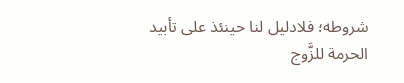شروطه؛ فلادلیل لنا حینئذ علی تأبید الحرمة للزَّوج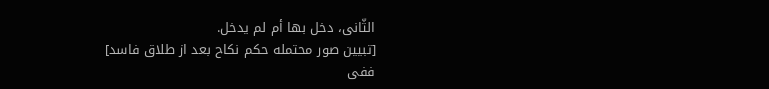الثّانی، دخل بها أم لم یدخل.
[تبیین صور محتمله حکم نکاح بعد از طلاق فاسد]
ففی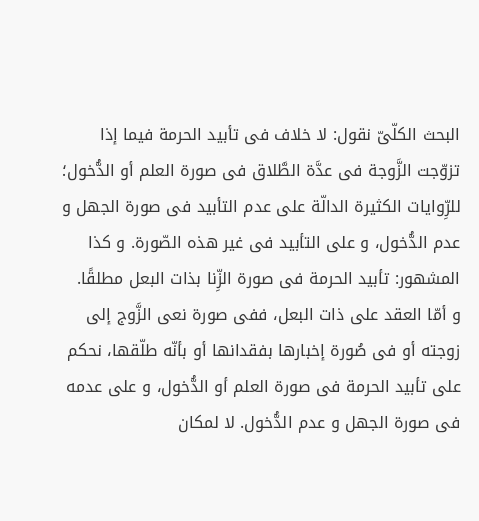البحث الکلّیّ نقول: لا خلاف فی تأبید الحرمة فیما إذا تزوّجت الزَّوجة فی عدَّة الطَّلاق فی صورة العلم أو الدُّخول؛ للرِّوایات الکثیرة الدالّة علی عدم التأبید فی صورة الجهل و عدم الدُّخول، و علی التأبید فی غیر هذه الصّورة. و کذا المشهور: تأبید الحرمة فی صورة الزِّنا بذات البعل مطلقًا.
و أمّا العقد علی ذات البعل، ففی صورة نعی الزَّوج إلی زوجته أو فی صُورة إخبارها بفقدانها أو بأنّه طلّقها، نحکم علی تأبید الحرمة فی صورة العلم أو الدُّخول، و علی عدمه فی صورة الجهل و عدم الدُّخول. لا لمکان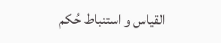القیاس و استنباط حُکم